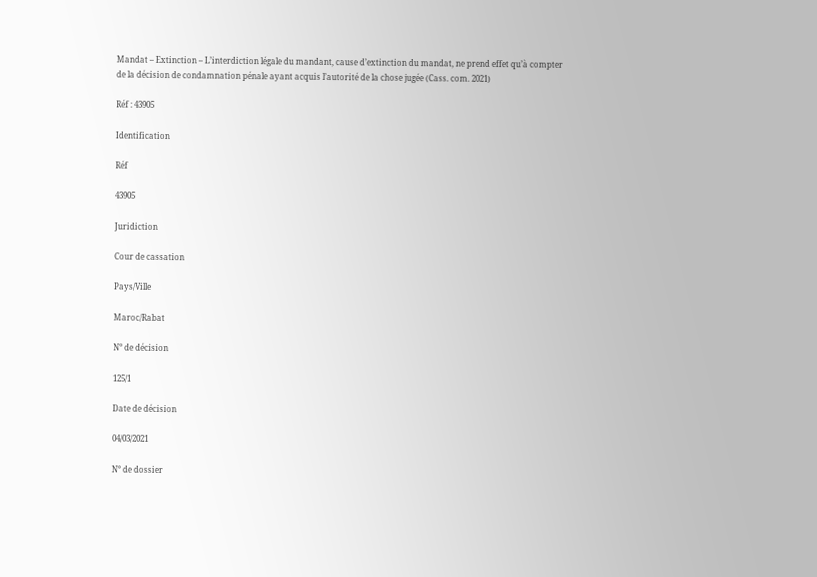Mandat – Extinction – L’interdiction légale du mandant, cause d’extinction du mandat, ne prend effet qu’à compter de la décision de condamnation pénale ayant acquis l’autorité de la chose jugée (Cass. com. 2021)

Réf : 43905

Identification

Réf

43905

Juridiction

Cour de cassation

Pays/Ville

Maroc/Rabat

N° de décision

125/1

Date de décision

04/03/2021

N° de dossier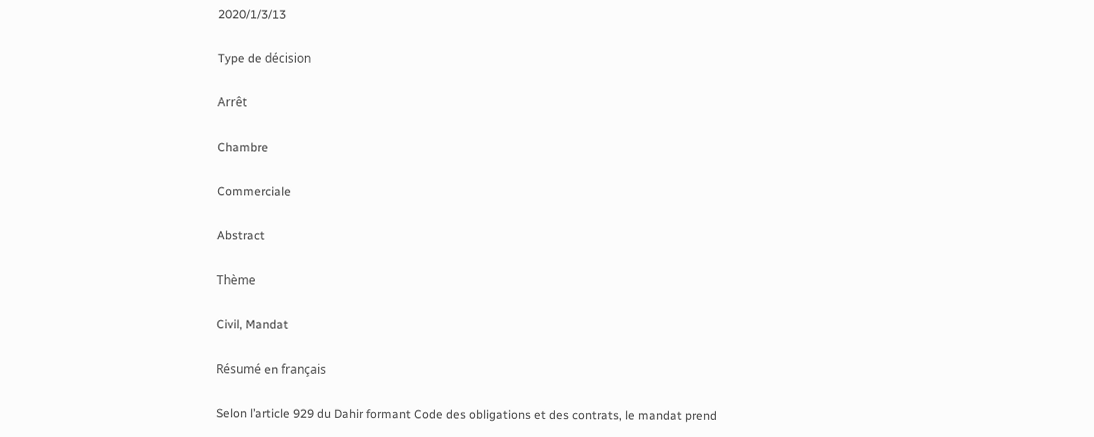2020/1/3/13

Type de décision

Arrêt

Chambre

Commerciale

Abstract

Thème

Civil, Mandat

Résumé en français

Selon l’article 929 du Dahir formant Code des obligations et des contrats, le mandat prend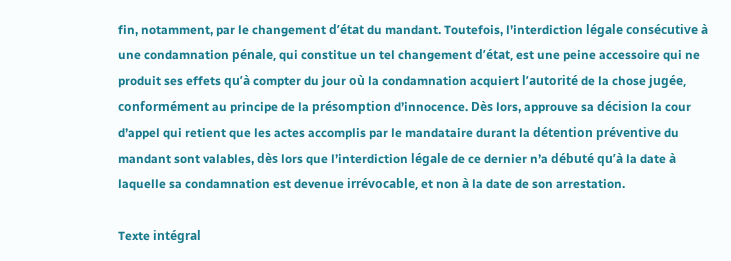fin, notamment, par le changement d’état du mandant. Toutefois, l’interdiction légale consécutive à une condamnation pénale, qui constitue un tel changement d’état, est une peine accessoire qui ne produit ses effets qu’à compter du jour où la condamnation acquiert l’autorité de la chose jugée, conformément au principe de la présomption d’innocence. Dès lors, approuve sa décision la cour d’appel qui retient que les actes accomplis par le mandataire durant la détention préventive du mandant sont valables, dès lors que l’interdiction légale de ce dernier n’a débuté qu’à la date à laquelle sa condamnation est devenue irrévocable, et non à la date de son arrestation.

Texte intégral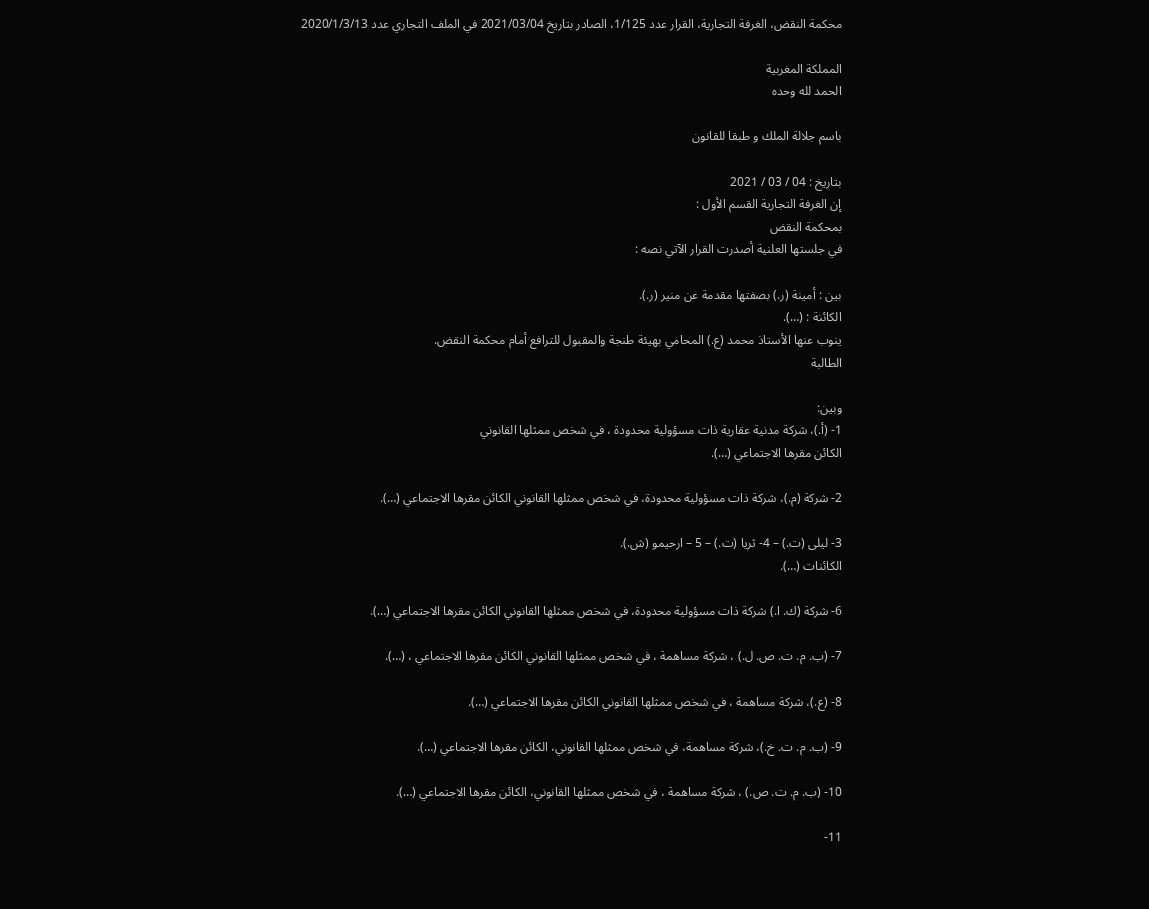محكمة النقض، الغرفة التجارية، القرار عدد 1/125، الصادر بتاريخ 2021/03/04 في الملف التجاري عدد 2020/1/3/13

المملكة المغربية
الحمد لله وحده

باسم جلالة الملك و طبقا للقانون

بتاريخ : 04 / 03 / 2021
إن الغرفة التجارية القسم الأول :
بمحكمة النقض
في جلستها العلنية أصدرت القرار الآتي نصه :

بين : أمينة (ر.) بصفتها مقدمة عن منير (ر.).
الكائنة : (…).
ينوب عنها الأستاذ محمد (ع.) المحامي بهيئة طنجة والمقبول للترافع أمام محكمة النقض.
الطالبة

وبين:
1- (أ.)، شركة مدنية عقارية ذات مسؤولية محدودة ، في شخص ممثلها القانوني
الكائن مقرها الاجتماعي (…).

2- شركة (م.)، شركة ذات مسؤولية محدودة، في شخص ممثلها القانوني الكائن مقرها الاجتماعي (…).

3- ليلى (ت.) – 4- ثريا (ت.) – 5 – ارحيمو (ش.).
الكائنات (…).

6- شركة (ك. ا.) شركة ذات مسؤولية محدودة، في شخص ممثلها القانوني الكائن مقرها الاجتماعي (…).

7- (ب. م. ت. ص. ل.) ، شركة مساهمة ، في شخص ممثلها القانوني الكائن مقرها الاجتماعي ، (…).

8- (ع.)، شركة مساهمة ، في شخص ممثلها القانوني الكائن مقرها الاجتماعي (…).

9- (ب. م. ت. خ.)، شركة مساهمة، في شخص ممثلها القانوني، الكائن مقرها الاجتماعي (…).

10- (ب. م. ت. ص.) ، شركة مساهمة ، في شخص ممثلها القانوني، الكائن مقرها الاجتماعي (…).

11-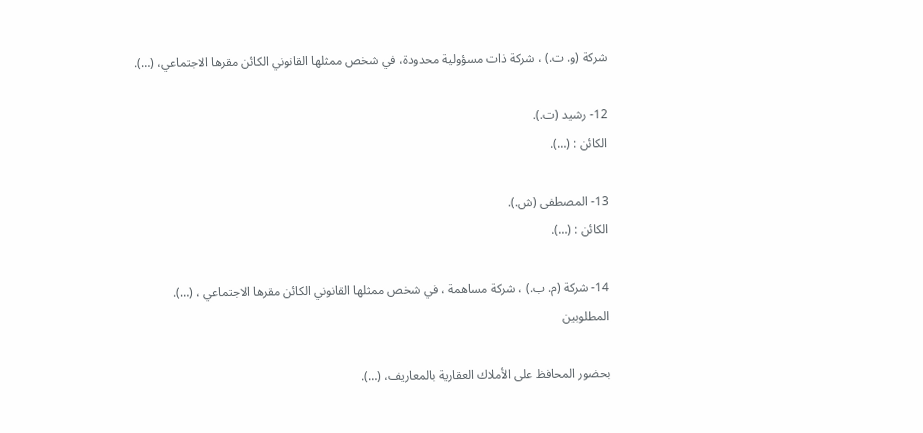شركة (و. ت.) ، شركة ذات مسؤولية محدودة، في شخص ممثلها القانوني الكائن مقرها الاجتماعي، (…).

12- رشيد (ت.).
الكائن : (…).

13- المصطفى (ش.).
الكائن : (…).

14- شركة (م. ب.) ، شركة مساهمة ، في شخص ممثلها القانوني الكائن مقرها الاجتماعي ، (…).
المطلوبين

بحضور المحافظ على الأملاك العقارية بالمعاريف، (…).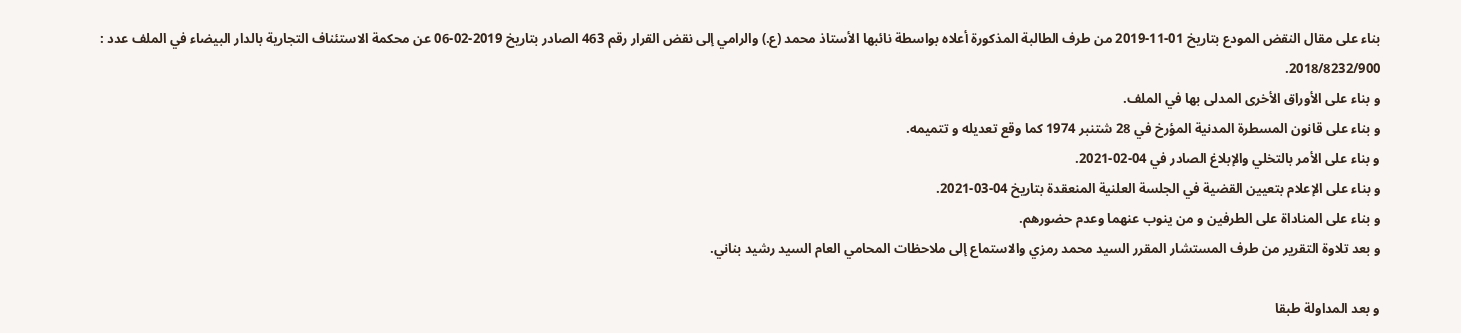بناء على مقال النقض المودع بتاريخ 01-11-2019 من طرف الطالبة المذكورة أعلاه بواسطة نائبها الأستاذ محمد (ع.) والرامي إلى نقض القرار رقم 463 الصادر بتاريخ 2019-02-06 عن محكمة الاستئناف التجارية بالدار البيضاء في الملف عدد : 2018/8232/900.
و بناء على الأوراق الأخرى المدلى بها في الملف.
و بناء على قانون المسطرة المدنية المؤرخ في 28 شتنبر 1974 كما وقع تعديله و تتميمه.
و بناء على الأمر بالتخلي والإبلاغ الصادر في 04-02-2021.
و بناء على الإعلام بتعيين القضية في الجلسة العلنية المنعقدة بتاريخ 04-03-2021.
و بناء على المناداة على الطرفين و من ينوب عنهما وعدم حضورهم.
و بعد تلاوة التقرير من طرف المستشار المقرر السيد محمد رمزي والاستماع إلى ملاحظات المحامي العام السيد رشيد بناني.

و بعد المداولة طبقا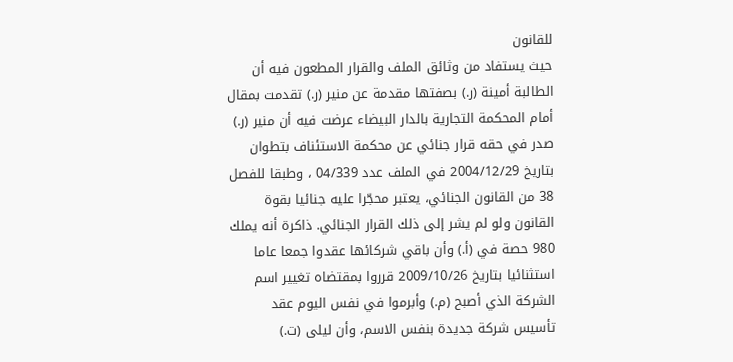للقانون
حيث يستفاد من وثائق الملف والقرار المطعون فيه أن الطالبة أمينة (ر.) بصفتها مقدمة عن منير (ر.) تقدمت بمقال أمام المحكمة التجارية بالدار البيضاء عرضت فيه أن منير (ر.) صدر في حقه قرار جنائي عن محكمة الاستئناف بتطوان بتاريخ 2004/12/29 في الملف عدد 04/339 ، وطبقا للفصل 38 من القانون الجنائي، يعتبر محجّرا عليه جنائيا بقوة القانون ولو لم يشر إلى ذلك القرار الجنائي. ذاكرة أنه يملك 980 حصة في (أ.) وأن باقي شركائها عقدوا جمعا عاما استثنائيا بتاريخ 2009/10/26 قرروا بمقتضاه تغيير اسم الشركة الذي أصبح (م.) وأبرموا في نفس اليوم عقد تأسيس شركة جديدة بنفس الاسم، وأن ليلى (ت.)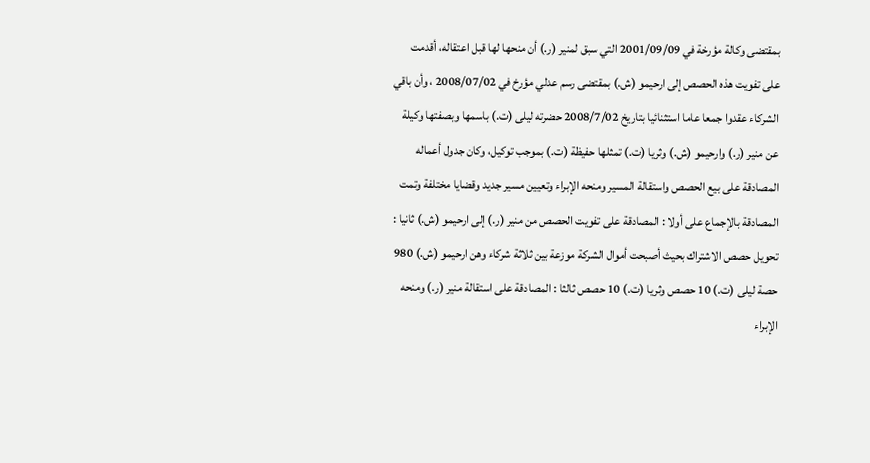بمقتضى وكالة مؤرخة في 2001/09/09 التي سبق لمنير (ر.) أن منحها لها قبل اعتقاله، أقدمت على تفويت هذه الحصص إلى ارحيمو (ش.) بمقتضى رسم عدلي مؤرخ في 2008/07/02 ، وأن باقي الشركاء عقدوا جمعا عاما استثنائيا بتاريخ 2008/7/02 حضرته ليلى (ت.) باسمها وبصفتها وكيلة عن منير (ر.) وارحيمو (ش.) وثريا (ت.) تمثلها حفيظة (ت.) بموجب توكيل، وكان جدول أعماله المصادقة على بيع الحصص واستقالة المسير ومنحه الإبراء وتعيين مسير جديد وقضايا مختلفة وتمت المصادقة بالإجماع على أولا : المصادقة على تفويت الحصص من منير (ر.) إلى ارحيمو (ش.) ثانيا : تحويل حصص الاشتراك بحيث أصبحت أموال الشركة موزعة بين ثلاثة شركاء وهن ارحيمو (ش.) 980 حصة ليلى (ت.) 10 حصص وثريا (ت.) 10 حصص ثالثا : المصادقة على استقالة منير (ر.) ومنحه الإبراء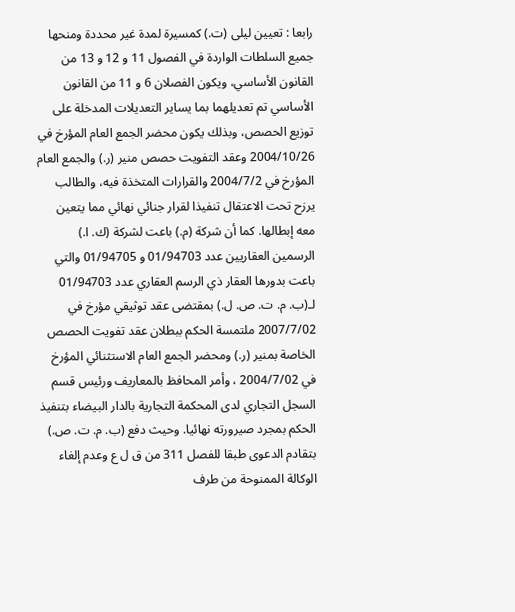رابعا : تعيين ليلى (ت.) كمسيرة لمدة غير محددة ومنحها جميع السلطات الواردة في الفصول 11 و 12 و 13 من القانون الأساسي، ويكون الفصلان 6 و 11 من القانون الأساسي تم تعديلهما بما يساير التعديلات المدخلة على توزيع الحصص، وبذلك يكون محضر الجمع العام المؤرخ في 2004/10/26 وعقد التفويت حصص منير (ر.) والجمع العام المؤرخ في 2004/7/2 والقرارات المتخذة فيه، والطالب يرزح تحت الاعتقال تنفيذا لقرار جنائي نهائي مما يتعين معه إبطالها. كما أن شركة (م.) باعت لشركة (ك. ا.) الرسمين العقاريين عدد 01/94703 و 01/94705 والتي باعت بدورها العقار ذي الرسم العقاري عدد 01/94703 لـ(ب. م. ت. ص. ل.) بمقتضى عقد توثيقي مؤرخ في 2007/7/02 ملتمسة الحكم ببطلان عقد تفويت الحصص الخاصة بمنير (ر.) ومحضر الجمع العام الاستثنائي المؤرخ في 2004/7/02 ، وأمر المحافظ بالمعاريف ورئيس قسم السجل التجاري لدى المحكمة التجارية بالدار البيضاء بتنفيذ الحكم بمجرد صيرورته نهائيا. وحيث دفع (ب. م. ت. ص.) بتقادم الدعوى طبقا للفصل 311 من ق ل ع وعدم إلغاء الوكالة الممنوحة من طرف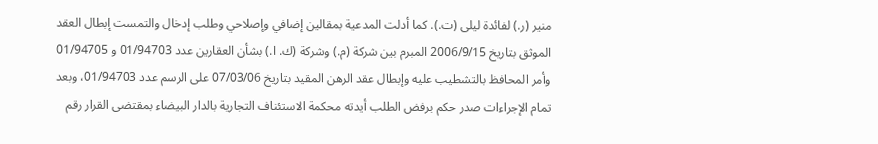منير (ر.) لفائدة ليلى (ت.). كما أدلت المدعية بمقالين إضافي وإصلاحي وطلب إدخال والتمست إبطال العقد الموثق بتاريخ 2006/9/15 المبرم بين شركة (م.) وشركة (ك. ا.) بشأن العقارين عدد 01/94703 و 01/94705 وأمر المحافظ بالتشطيب عليه وإبطال عقد الرهن المقيد بتاريخ 07/03/06 على الرسم عدد 01/94703، وبعد تمام الإجراءات صدر حكم برفض الطلب أيدته محكمة الاستئناف التجارية بالدار البيضاء بمقتضى القرار رقم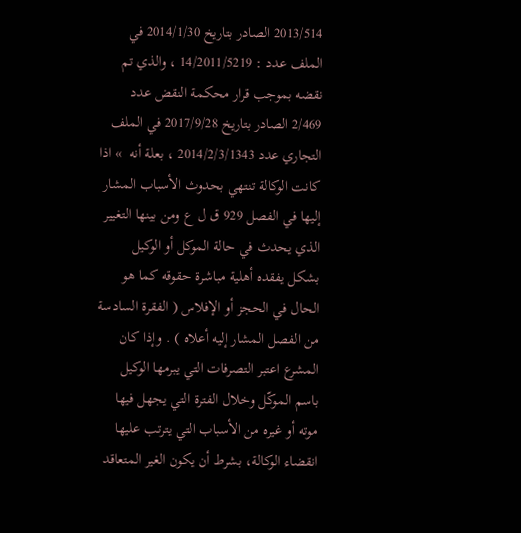2013/514 الصادر بتاريخ 2014/1/30 في الملف عدد : 14/2011/5219 ، والذي تم نقضه بموجب قرار محكمة النقض عدد 2/469 الصادر بتاريخ 2017/9/28 في الملف التجاري عدد 2014/2/3/1343 ، بعلة أنه  » اذا كانت الوكالة تنتهي بحدوث الأسباب المشار إليها في الفصل 929 ق ل ع ومن بينها التغيير الذي يحدث في حالة الموكل أو الوكيل بشكل يفقده أهلية مباشرة حقوقه كما هو الحال في الحجز أو الإفلاس ( الفقرة السادسة من الفصل المشار إليه أعلاه ) . وإذا كان المشرع اعتبر التصرفات التي يبرمها الوكيل باسم الموكّل وخلال الفترة التي يجهل فيها موته أو غيره من الأسباب التي يترتب عليها انقضاء الوكالة، بشرط أن يكون الغير المتعاقد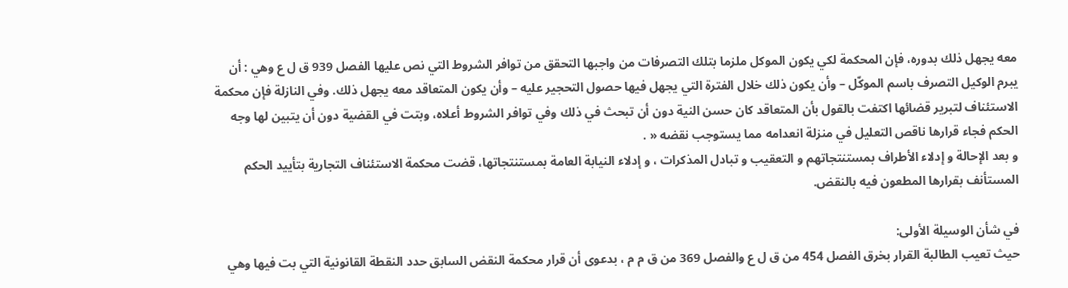معه يجهل ذلك بدوره، فإن المحكمة لكي يكون الموكل ملزما بتلك التصرفات من واجبها التحقق من توافر الشروط التي نص عليها الفصل 939 ق ل ع وهي : أن يبرم الوكيل التصرف باسم الموكّل – وأن يكون ذلك خلال الفترة التي يجهل فيها حصول التحجير عليه – وأن يكون المتعاقد معه يجهل ذلك. وفي النازلة فإن محكمة الاستئناف لتبرير قضائها اكتفت بالقول بأن المتعاقد كان حسن النية دون أن تبحث في ذلك وفي توافر الشروط أعلاه، وبتت في القضية دون أن يتبين لها وجه الحكم فجاء قرارها ناقص التعليل في منزلة انعدامه مما يستوجب نقضه « .
و بعد الإحالة و إدلاء الأطراف بمستنتجاتهم و التعقيب و تبادل المذكرات ، و إدلاء النيابة العامة بمستنتجاتها، قضت محكمة الاستئناف التجارية بتأييد الحكم المستأنف بقرارها المطعون فيه بالنقض.

في شأن الوسيلة الأولى:
حيث تعيب الطالبة القرار بخرق الفصل 454 من ق ل ع والفصل 369 من ق م م ، بدعوى أن قرار محكمة النقض السابق حدد النقطة القانونية التي بت فيها وهي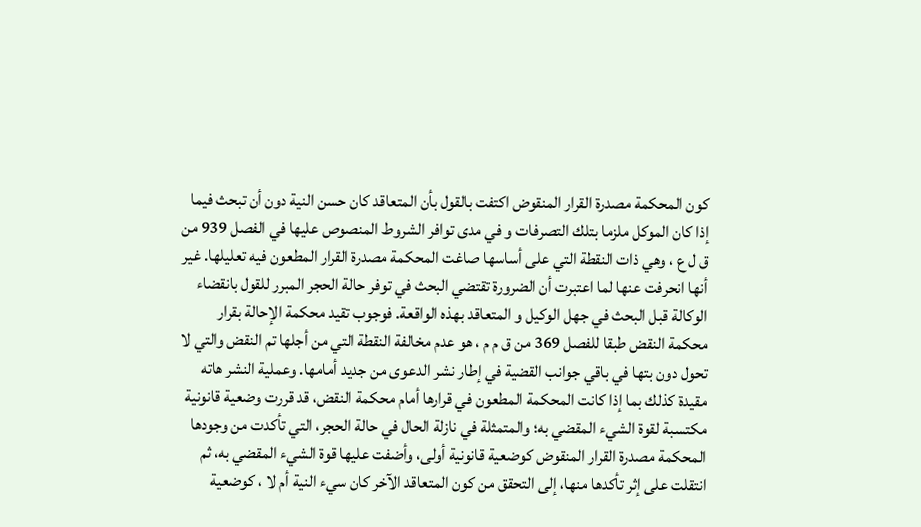كون المحكمة مصدرة القرار المنقوض اكتفت بالقول بأن المتعاقد كان حسن النية دون أن تبحث فيما إذا كان الموكل ملزما بتلك التصرفات و في مدى توافر الشروط المنصوص عليها في الفصل 939 من ق ل ع ، وهي ذات النقطة التي على أساسها صاغت المحكمة مصدرة القرار المطعون فيه تعليلها. غير أنها انحرفت عنها لما اعتبرت أن الضرورة تقتضي البحث في توفر حالة الحجر المبرر للقول بانقضاء الوكالة قبل البحث في جهل الوكيل و المتعاقد بهذه الواقعة. فوجوب تقيد محكمة الإحالة بقرار محكمة النقض طبقا للفصل 369 من ق م م ، هو عدم مخالفة النقطة التي من أجلها تم النقض والتي لا تحول دون بتها في باقي جوانب القضية في إطار نشر الدعوى من جديد أمامها. وعملية النشر هاته مقيدة كذلك بما إذا كانت المحكمة المطعون في قرارها أمام محكمة النقض، قد قررت وضعية قانونية مكتسبة لقوة الشيء المقضي به؛ والمتمثلة في نازلة الحال في حالة الحجر، التي تأكدت من وجودها المحكمة مصدرة القرار المنقوض كوضعية قانونية أولى، وأضفت عليها قوة الشيء المقضي به، ثم انتقلت على إثر تأكدها منها، إلى التحقق من كون المتعاقد الآخر كان سيء النية أم لا ، كوضعية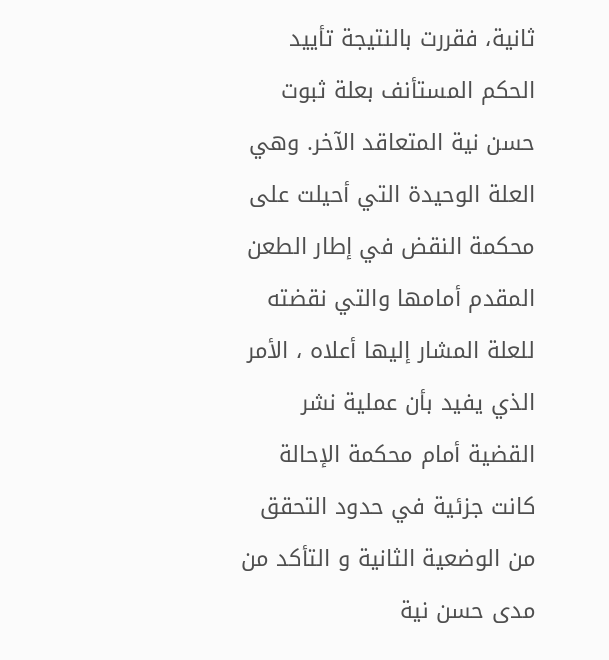ثانية، فقررت بالنتيجة تأييد الحكم المستأنف بعلة ثبوت حسن نية المتعاقد الآخر. وهي العلة الوحيدة التي أحيلت على محكمة النقض في إطار الطعن المقدم أمامها والتي نقضته للعلة المشار إليها أعلاه ، الأمر الذي يفيد بأن عملية نشر القضية أمام محكمة الإحالة كانت جزئية في حدود التحقق من الوضعية الثانية و التأكد من مدى حسن نية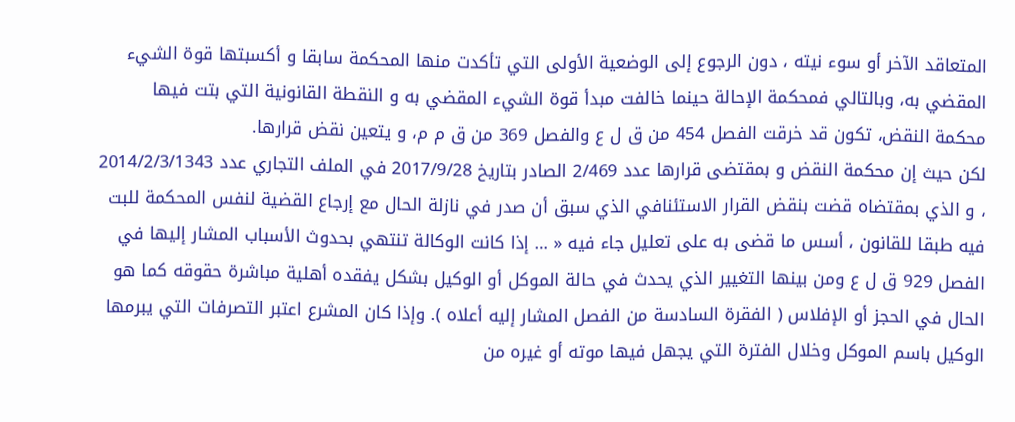المتعاقد الآخر أو سوء نيته ، دون الرجوع إلى الوضعية الأولى التي تأكدت منها المحكمة سابقا و أكسبتها قوة الشيء المقضي به، وبالتالي فمحكمة الإحالة حينما خالفت مبدأ قوة الشيء المقضي به و النقطة القانونية التي بتت فيها محكمة النقض، تكون قد خرقت الفصل 454 من ق ل ع والفصل 369 من ق م م، و يتعين نقض قرارها.
لكن حيث إن محكمة النقض و بمقتضى قرارها عدد 2/469 الصادر بتاريخ 2017/9/28 في الملف التجاري عدد 2014/2/3/1343 ، و الذي بمقتضاه قضت بنقض القرار الاستئنافي الذي سبق أن صدر في نازلة الحال مع إرجاع القضية لنفس المحكمة للبت فيه طبقا للقانون ، أسس ما قضى به على تعليل جاء فيه « … إذا كانت الوكالة تنتهي بحدوث الأسباب المشار إليها في الفصل 929 ق ل ع ومن بينها التغيير الذي يحدث في حالة الموكل أو الوكيل بشكل يفقده أهلية مباشرة حقوقه كما هو الحال في الحجز أو الإفلاس ( الفقرة السادسة من الفصل المشار إليه أعلاه ). وإذا كان المشرع اعتبر التصرفات التي يبرمها الوكيل باسم الموكل وخلال الفترة التي يجهل فيها موته أو غيره من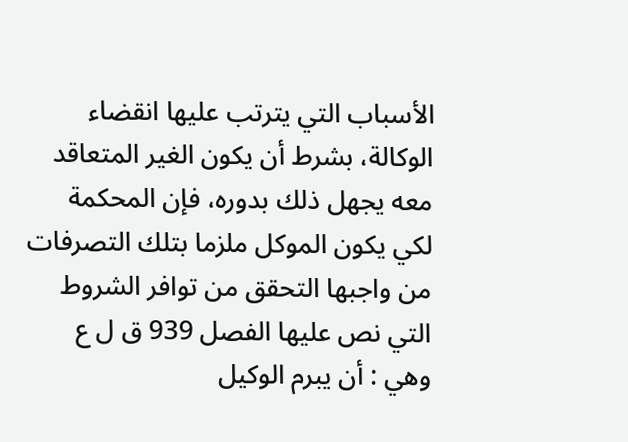الأسباب التي يترتب عليها انقضاء الوكالة، بشرط أن يكون الغير المتعاقد معه يجهل ذلك بدوره، فإن المحكمة لكي يكون الموكل ملزما بتلك التصرفات من واجبها التحقق من توافر الشروط التي نص عليها الفصل 939 ق ل ع وهي : أن يبرم الوكيل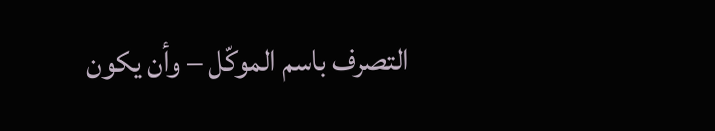التصرف باسم الموكّل – وأن يكون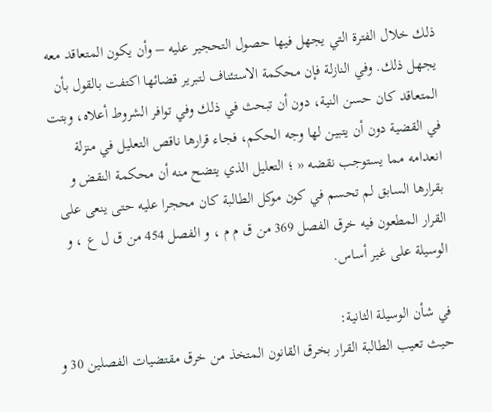ذلك خلال الفترة التي يجهل فيها حصول التحجير عليه – وأن يكون المتعاقد معه يجهل ذلك. وفي النازلة فإن محكمة الاستئناف لتبرير قضائها اكتفت بالقول بأن المتعاقد كان حسن النية، دون أن تبحث في ذلك وفي توافر الشروط أعلاه، وبتت في القضية دون أن يتبين لها وجه الحكم، فجاء قرارها ناقص التعليل في منزلة انعدامه مما يستوجب نقضه « ؛ التعليل الذي يتضح منه أن محكمة النقض و بقرارها السابق لم تحسم في كون موكل الطالبة كان محجرا عليه حتى ينعى على القرار المطعون فيه خرق الفصل 369 من ق م م ، و الفصل 454 من ق ل ع ، و الوسيلة على غير أساس.

في شأن الوسيلة الثانية:
حيث تعيب الطالبة القرار بخرق القانون المتخذ من خرق مقتضيات الفصلين 30 و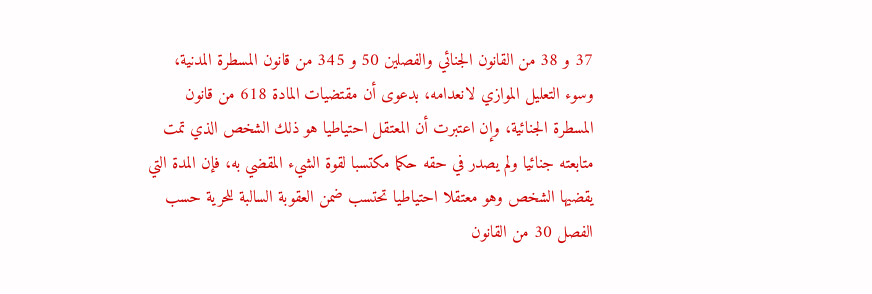37 و 38 من القانون الجنائي والفصلين 50 و 345 من قانون المسطرة المدنية، وسوء التعليل الموازي لانعدامه، بدعوى أن مقتضيات المادة 618 من قانون المسطرة الجنائية، وإن اعتبرت أن المعتقل احتياطيا هو ذلك الشخص الذي تمت متابعته جنائيا ولم يصدر في حقه حكما مكتسبا لقوة الشيء المقضي به، فإن المدة التي يقضيها الشخص وهو معتقلا احتياطيا تحتسب ضمن العقوبة السالبة للحرية حسب الفصل 30 من القانون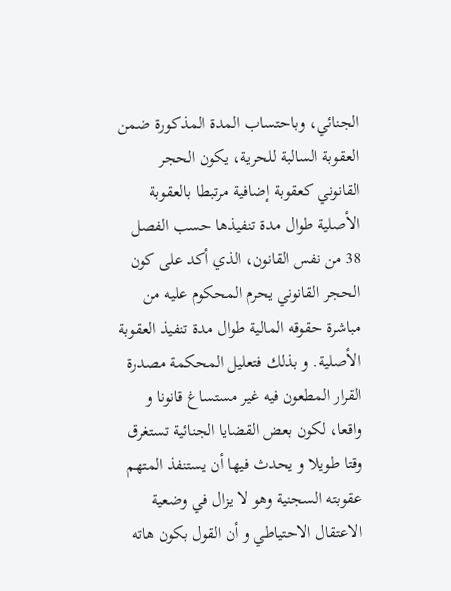الجنائي، وباحتساب المدة المذكورة ضمن العقوبة السالبة للحرية، يكون الحجر القانوني كعقوبة إضافية مرتبطا بالعقوبة الأصلية طوال مدة تنفيذها حسب الفصل 38 من نفس القانون، الذي أكد على كون الحجر القانوني يحرم المحكوم عليه من مباشرة حقوقه المالية طوال مدة تنفيذ العقوبة الأصلية. و بذلك فتعليل المحكمة مصدرة القرار المطعون فيه غير مستساغ قانونا و واقعا، لكون بعض القضايا الجنائية تستغرق وقتا طويلا و يحدث فيها أن يستنفذ المتهم عقوبته السجنية وهو لا يزال في وضعية الاعتقال الاحتياطي و أن القول بكون هاته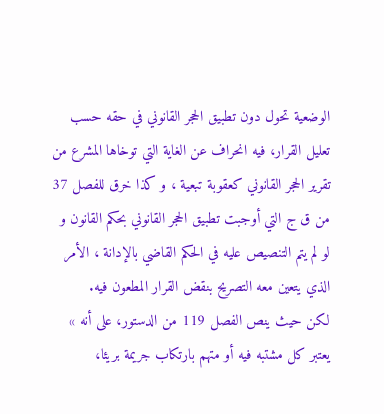الوضعية تحول دون تطبيق الحجر القانوني في حقه حسب تعليل القرار، فيه انحراف عن الغاية التي توخاها المشرع من تقرير الحجر القانوني كعقوبة تبعية ، و كذا خرق للفصل 37 من ق ج التي أوجبت تطبيق الحجر القانوني بحكم القانون و لو لم يتم التنصيص عليه في الحكم القاضي بالإدانة ، الأمر الذي يتعين معه التصريح بنقض القرار المطعون فيه.
لكن حيث ينص الفصل 119 من الدستور، على أنه » يعتبر كل مشتبه فيه أو متهم بارتكاب جريمة بريئا،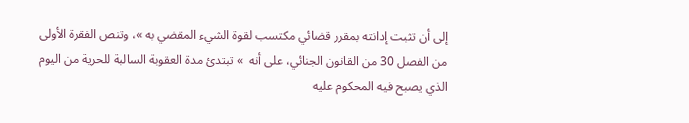إلى أن تثبت إدانته بمقرر قضائي مكتسب لقوة الشيء المقضي به »، وتنص الفقرة الأولى من الفصل 30 من القانون الجنائي، على أنه  » تبتدئ مدة العقوبة السالبة للحرية من اليوم الذي يصبح فيه المحكوم عليه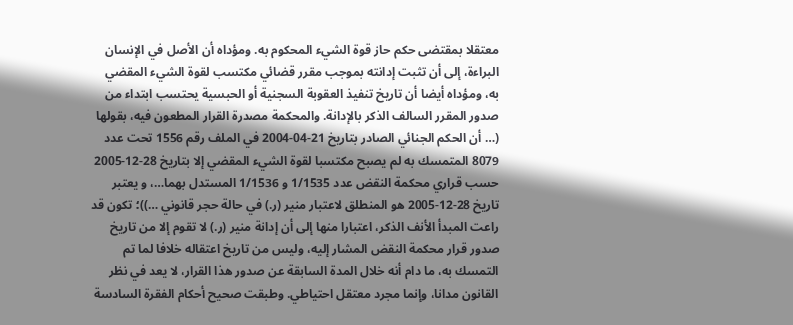معتقلا بمقتضى حكم حاز قوة الشيء المحكوم به. ومؤداه أن الأصل في الإنسان البراءة، إلى أن تثبت إدانته بموجب مقرر قضائي مكتسب لقوة الشيء المقضي به، ومؤداه أيضا أن تاريخ تنفيذ العقوبة السجنية أو الحبسية يحتسب ابتداء من صدور المقرر السالف الذكر بالإدانة. والمحكمة مصدرة القرار المطعون فيه، بقولها (… أن الحكم الجنائي الصادر بتاريخ 21-04-2004 في الملف رقم 1556 تحت عدد 8079 المتمسك به لم يصبح مكتسبا لقوة الشيء المقضي إلا بتاريخ 28-12-2005 حسب قراري محكمة النقض عدد 1/1535 و 1/1536 المستدل بهما…، و يعتبر تاريخ 28-12-2005 هو المنطلق لاعتبار منير (ر.) في حالة حجر قانوني …))؛ تكون قد راعت المبدأ الأنف الذكر، اعتبارا منها إلى أن إدانة منير (ر.) لا تقوم إلا من تاريخ صدور قرار محكمة النقض المشار إليه، وليس من تاريخ اعتقاله خلافا لما تم التمسك به، ما دام أنه خلال المدة السابقة عن صدور هذا القرار، لا يعد في نظر القانون مدانا، وإنما مجرد معتقل احتياطي. وطبقت صحيح أحكام الفقرة السادسة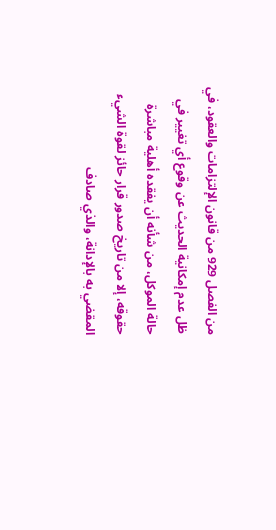من الفصل 929 من قانون الإلتزامات والعقود، في ظل عدم إمكانية الحديث عن وقوع أي تغيير في حالة الموكل، من شأنه أن يفقده أهلية مباشرة حقوقه، إلا من تاريخ صدور قرار حائز لقوة الشيء المقضي به بالإدانة، والذي صادف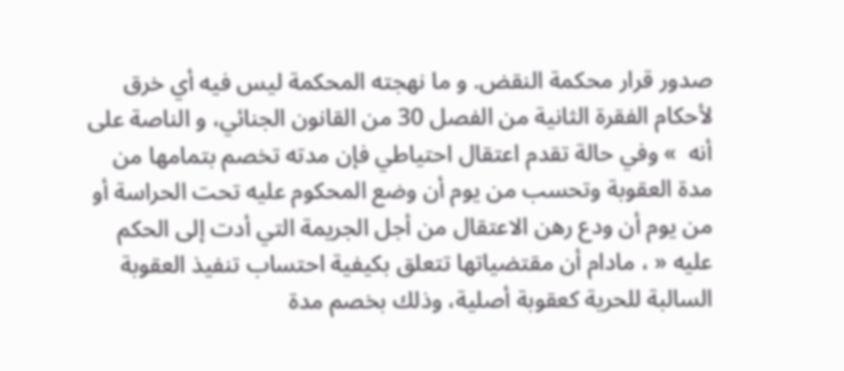صدور قرار محكمة النقض. و ما نهجته المحكمة ليس فيه أي خرق لأحكام الفقرة الثانية من الفصل 30 من القانون الجنائي، و الناصة على أنه  » وفي حالة تقدم اعتقال احتياطي فإن مدته تخصم بتمامها من مدة العقوبة وتحسب من يوم أن وضع المحكوم عليه تحت الحراسة أو من يوم أن ودع رهن الاعتقال من أجل الجريمة التي أدت إلى الحكم عليه « ، مادام أن مقتضياتها تتعلق بكيفية احتساب تنفيذ العقوبة السالبة للحرية كعقوبة أصلية، وذلك بخصم مدة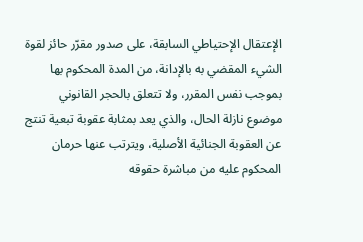الإعتقال الإحتياطي السابقة، على صدور مقرّر حائز لقوة الشيء المقضي به بالإدانة، من المدة المحكوم بها بموجب نفس المقرر، ولا تتعلق بالحجر القانوني موضوع نازلة الحال، والذي يعد بمثابة عقوبة تبعية تنتج عن العقوبة الجنائية الأصلية، ويترتب عنها حرمان المحكوم عليه من مباشرة حقوقه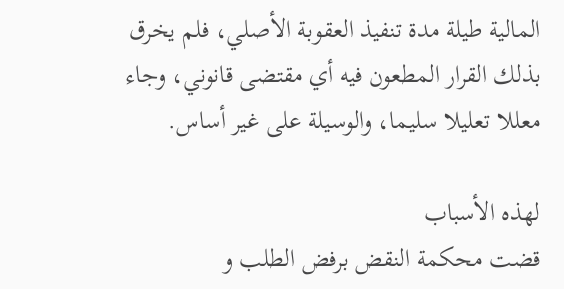المالية طيلة مدة تنفيذ العقوبة الأصلي، فلم يخرق بذلك القرار المطعون فيه أي مقتضى قانوني، وجاء معللا تعليلا سليما، والوسيلة على غير أساس.

لهذه الأسباب
قضت محكمة النقض برفض الطلب و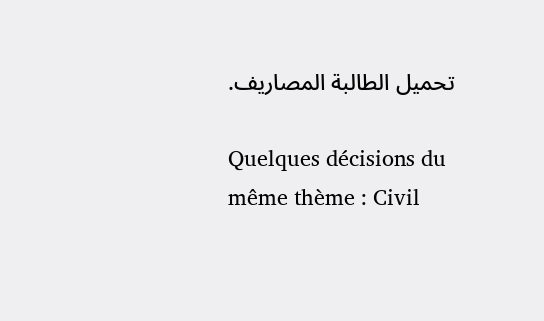تحميل الطالبة المصاريف.

Quelques décisions du même thème : Civil